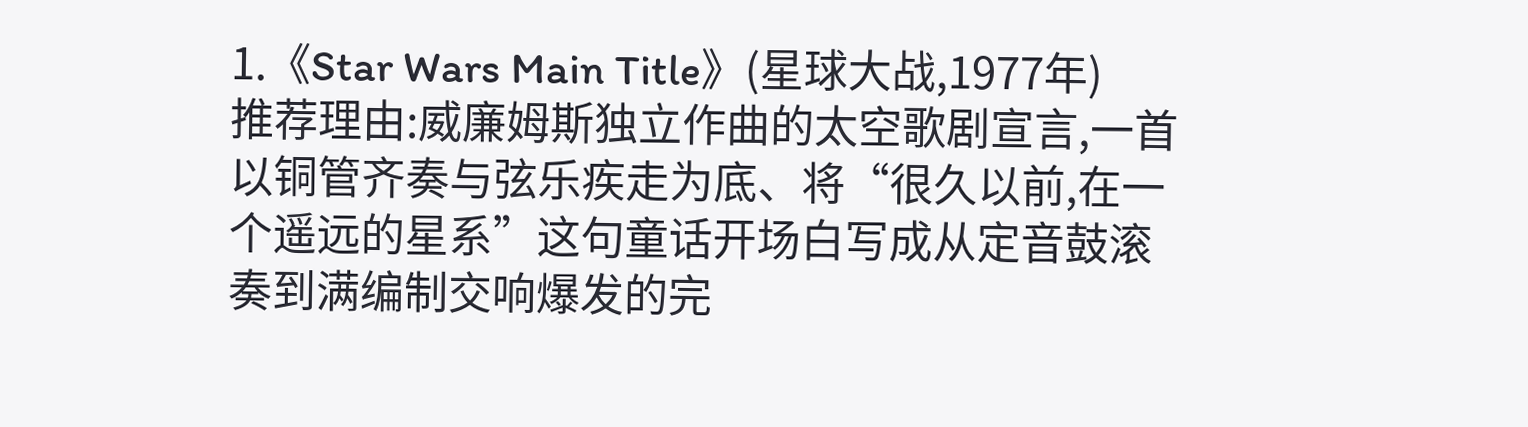1.《Star Wars Main Title》(星球大战,1977年)
推荐理由:威廉姆斯独立作曲的太空歌剧宣言,一首以铜管齐奏与弦乐疾走为底、将“很久以前,在一个遥远的星系”这句童话开场白写成从定音鼓滚奏到满编制交响爆发的完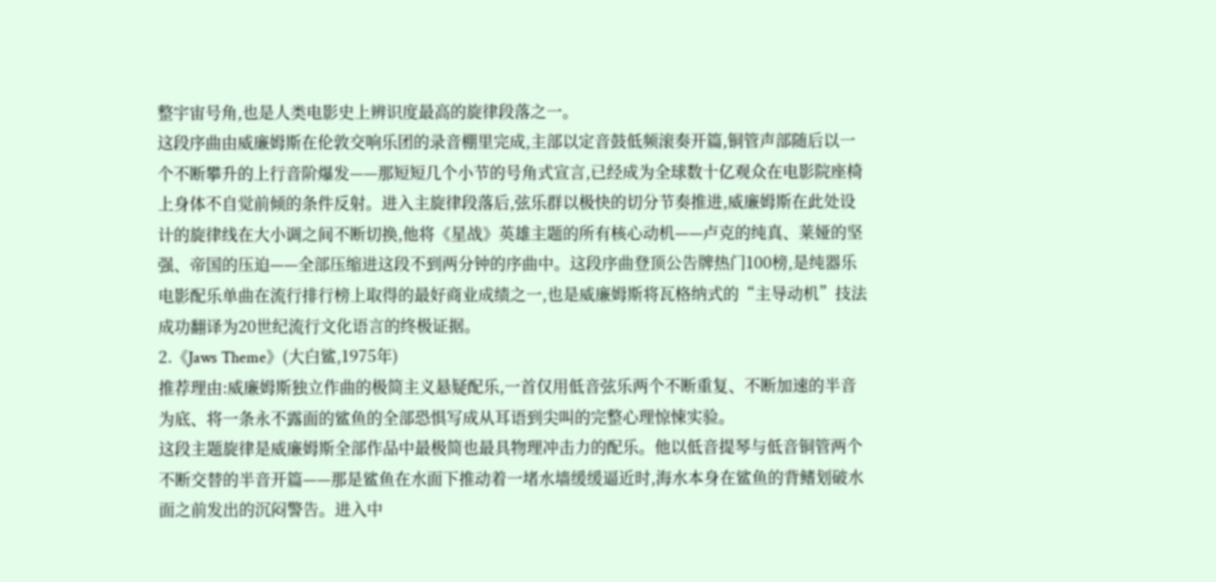整宇宙号角,也是人类电影史上辨识度最高的旋律段落之一。
这段序曲由威廉姆斯在伦敦交响乐团的录音棚里完成,主部以定音鼓低频滚奏开篇,铜管声部随后以一个不断攀升的上行音阶爆发——那短短几个小节的号角式宣言,已经成为全球数十亿观众在电影院座椅上身体不自觉前倾的条件反射。进入主旋律段落后,弦乐群以极快的切分节奏推进,威廉姆斯在此处设计的旋律线在大小调之间不断切换,他将《星战》英雄主题的所有核心动机——卢克的纯真、莱娅的坚强、帝国的压迫——全部压缩进这段不到两分钟的序曲中。这段序曲登顶公告牌热门100榜,是纯器乐电影配乐单曲在流行排行榜上取得的最好商业成绩之一,也是威廉姆斯将瓦格纳式的“主导动机”技法成功翻译为20世纪流行文化语言的终极证据。
2.《Jaws Theme》(大白鲨,1975年)
推荐理由:威廉姆斯独立作曲的极简主义悬疑配乐,一首仅用低音弦乐两个不断重复、不断加速的半音为底、将一条永不露面的鲨鱼的全部恐惧写成从耳语到尖叫的完整心理惊悚实验。
这段主题旋律是威廉姆斯全部作品中最极简也最具物理冲击力的配乐。他以低音提琴与低音铜管两个不断交替的半音开篇——那是鲨鱼在水面下推动着一堵水墙缓缓逼近时,海水本身在鲨鱼的背鳍划破水面之前发出的沉闷警告。进入中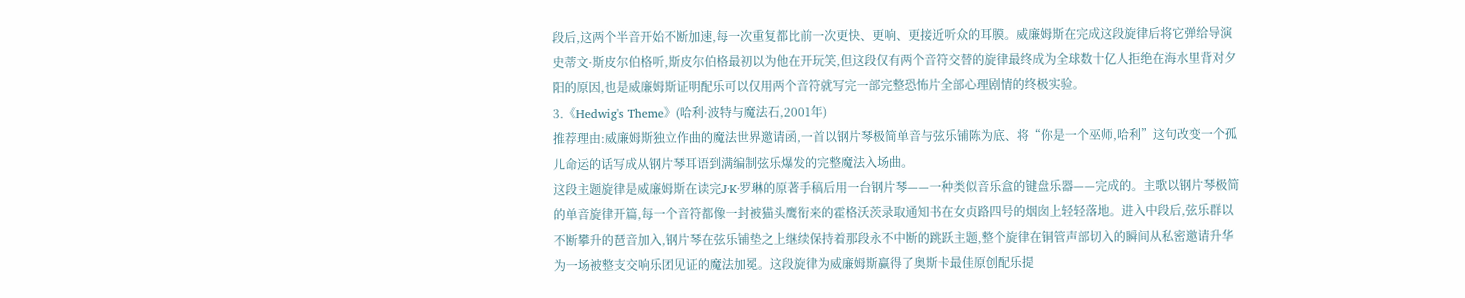段后,这两个半音开始不断加速,每一次重复都比前一次更快、更响、更接近听众的耳膜。威廉姆斯在完成这段旋律后将它弹给导演史蒂文·斯皮尔伯格听,斯皮尔伯格最初以为他在开玩笑,但这段仅有两个音符交替的旋律最终成为全球数十亿人拒绝在海水里背对夕阳的原因,也是威廉姆斯证明配乐可以仅用两个音符就写完一部完整恐怖片全部心理剧情的终极实验。
3.《Hedwig's Theme》(哈利·波特与魔法石,2001年)
推荐理由:威廉姆斯独立作曲的魔法世界邀请函,一首以钢片琴极简单音与弦乐铺陈为底、将“你是一个巫师,哈利”这句改变一个孤儿命运的话写成从钢片琴耳语到满编制弦乐爆发的完整魔法入场曲。
这段主题旋律是威廉姆斯在读完J·K·罗琳的原著手稿后用一台钢片琴——一种类似音乐盒的键盘乐器——完成的。主歌以钢片琴极简的单音旋律开篇,每一个音符都像一封被猫头鹰衔来的霍格沃茨录取通知书在女贞路四号的烟囱上轻轻落地。进入中段后,弦乐群以不断攀升的琶音加入,钢片琴在弦乐铺垫之上继续保持着那段永不中断的跳跃主题,整个旋律在铜管声部切入的瞬间从私密邀请升华为一场被整支交响乐团见证的魔法加冕。这段旋律为威廉姆斯赢得了奥斯卡最佳原创配乐提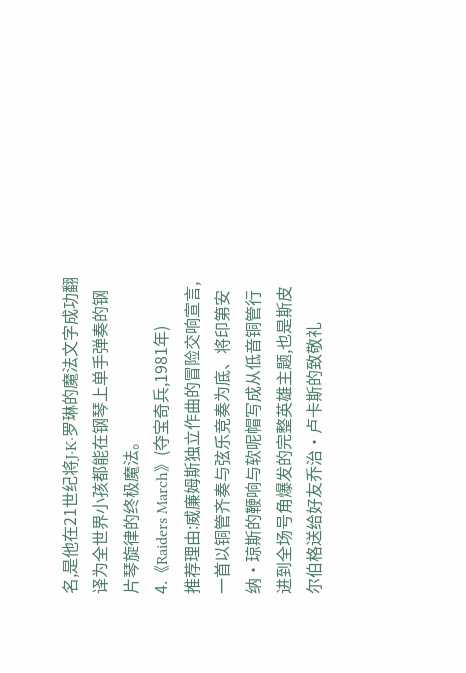名,是他在21世纪将J·K·罗琳的魔法文字成功翻译为全世界小孩都能在钢琴上单手弹奏的钢片琴旋律的终极魔法。
4.《Raiders March》(夺宝奇兵,1981年)
推荐理由:威廉姆斯独立作曲的冒险交响宣言,一首以铜管齐奏与弦乐竞奏为底、将印第安纳·琼斯的鞭响与软呢帽写成从低音铜管行进到全场号角爆发的完整英雄主题,也是斯皮尔伯格送给好友乔治·卢卡斯的致敬礼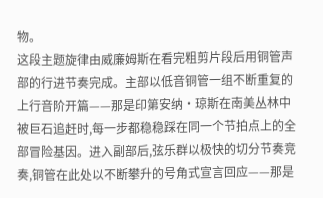物。
这段主题旋律由威廉姆斯在看完粗剪片段后用铜管声部的行进节奏完成。主部以低音铜管一组不断重复的上行音阶开篇——那是印第安纳·琼斯在南美丛林中被巨石追赶时,每一步都稳稳踩在同一个节拍点上的全部冒险基因。进入副部后,弦乐群以极快的切分节奏竞奏,铜管在此处以不断攀升的号角式宣言回应——那是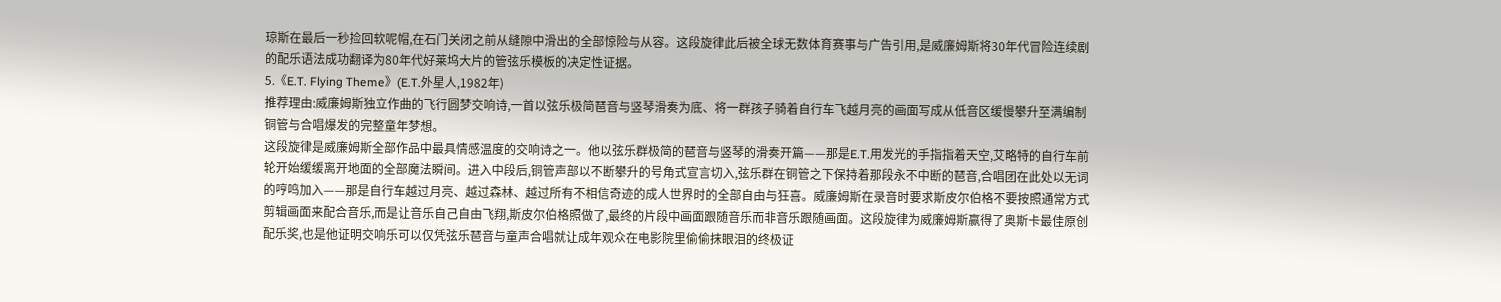琼斯在最后一秒捡回软呢帽,在石门关闭之前从缝隙中滑出的全部惊险与从容。这段旋律此后被全球无数体育赛事与广告引用,是威廉姆斯将30年代冒险连续剧的配乐语法成功翻译为80年代好莱坞大片的管弦乐模板的决定性证据。
5.《E.T. Flying Theme》(E.T.外星人,1982年)
推荐理由:威廉姆斯独立作曲的飞行圆梦交响诗,一首以弦乐极简琶音与竖琴滑奏为底、将一群孩子骑着自行车飞越月亮的画面写成从低音区缓慢攀升至满编制铜管与合唱爆发的完整童年梦想。
这段旋律是威廉姆斯全部作品中最具情感温度的交响诗之一。他以弦乐群极简的琶音与竖琴的滑奏开篇——那是E.T.用发光的手指指着天空,艾略特的自行车前轮开始缓缓离开地面的全部魔法瞬间。进入中段后,铜管声部以不断攀升的号角式宣言切入,弦乐群在铜管之下保持着那段永不中断的琶音,合唱团在此处以无词的哼鸣加入——那是自行车越过月亮、越过森林、越过所有不相信奇迹的成人世界时的全部自由与狂喜。威廉姆斯在录音时要求斯皮尔伯格不要按照通常方式剪辑画面来配合音乐,而是让音乐自己自由飞翔,斯皮尔伯格照做了,最终的片段中画面跟随音乐而非音乐跟随画面。这段旋律为威廉姆斯赢得了奥斯卡最佳原创配乐奖,也是他证明交响乐可以仅凭弦乐琶音与童声合唱就让成年观众在电影院里偷偷抹眼泪的终极证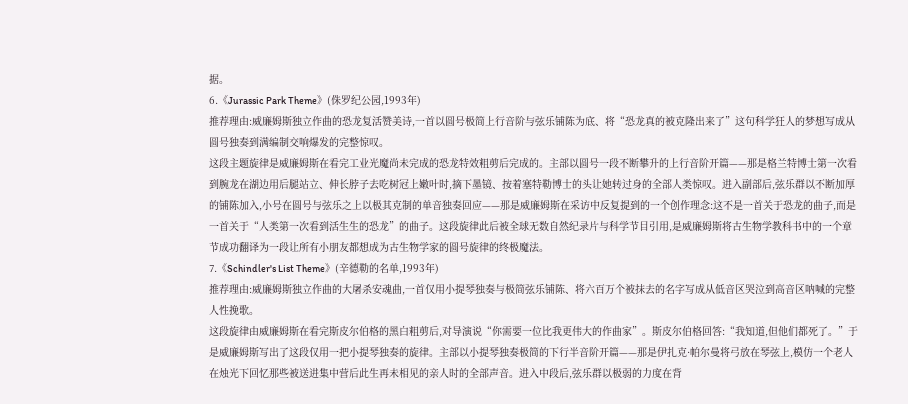据。
6.《Jurassic Park Theme》(侏罗纪公园,1993年)
推荐理由:威廉姆斯独立作曲的恐龙复活赞美诗,一首以圆号极简上行音阶与弦乐铺陈为底、将“恐龙真的被克隆出来了”这句科学狂人的梦想写成从圆号独奏到满编制交响爆发的完整惊叹。
这段主题旋律是威廉姆斯在看完工业光魔尚未完成的恐龙特效粗剪后完成的。主部以圆号一段不断攀升的上行音阶开篇——那是格兰特博士第一次看到腕龙在湖边用后腿站立、伸长脖子去吃树冠上嫩叶时,摘下墨镜、按着塞特勒博士的头让她转过身的全部人类惊叹。进入副部后,弦乐群以不断加厚的铺陈加入,小号在圆号与弦乐之上以极其克制的单音独奏回应——那是威廉姆斯在采访中反复提到的一个创作理念:这不是一首关于恐龙的曲子,而是一首关于“人类第一次看到活生生的恐龙”的曲子。这段旋律此后被全球无数自然纪录片与科学节目引用,是威廉姆斯将古生物学教科书中的一个章节成功翻译为一段让所有小朋友都想成为古生物学家的圆号旋律的终极魔法。
7.《Schindler's List Theme》(辛德勒的名单,1993年)
推荐理由:威廉姆斯独立作曲的大屠杀安魂曲,一首仅用小提琴独奏与极简弦乐铺陈、将六百万个被抹去的名字写成从低音区哭泣到高音区呐喊的完整人性挽歌。
这段旋律由威廉姆斯在看完斯皮尔伯格的黑白粗剪后,对导演说“你需要一位比我更伟大的作曲家”。斯皮尔伯格回答:“我知道,但他们都死了。”于是威廉姆斯写出了这段仅用一把小提琴独奏的旋律。主部以小提琴独奏极简的下行半音阶开篇——那是伊扎克·帕尔曼将弓放在琴弦上,模仿一个老人在烛光下回忆那些被送进集中营后此生再未相见的亲人时的全部声音。进入中段后,弦乐群以极弱的力度在背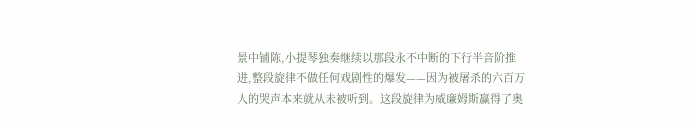景中铺陈,小提琴独奏继续以那段永不中断的下行半音阶推进,整段旋律不做任何戏剧性的爆发——因为被屠杀的六百万人的哭声本来就从未被听到。这段旋律为威廉姆斯赢得了奥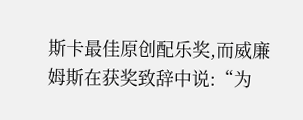斯卡最佳原创配乐奖,而威廉姆斯在获奖致辞中说:“为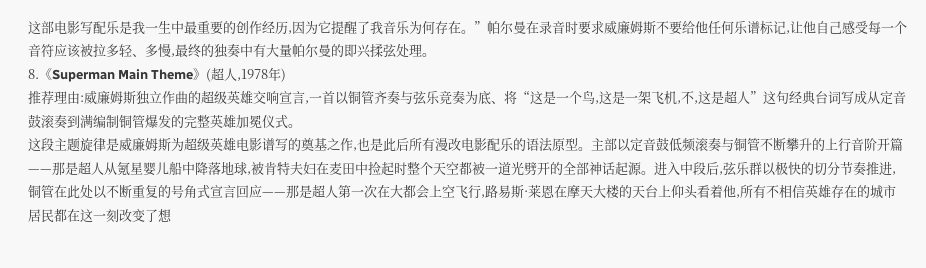这部电影写配乐是我一生中最重要的创作经历,因为它提醒了我音乐为何存在。”帕尔曼在录音时要求威廉姆斯不要给他任何乐谱标记,让他自己感受每一个音符应该被拉多轻、多慢,最终的独奏中有大量帕尔曼的即兴揉弦处理。
8.《Superman Main Theme》(超人,1978年)
推荐理由:威廉姆斯独立作曲的超级英雄交响宣言,一首以铜管齐奏与弦乐竞奏为底、将“这是一个鸟,这是一架飞机,不,这是超人”这句经典台词写成从定音鼓滚奏到满编制铜管爆发的完整英雄加冕仪式。
这段主题旋律是威廉姆斯为超级英雄电影谱写的奠基之作,也是此后所有漫改电影配乐的语法原型。主部以定音鼓低频滚奏与铜管不断攀升的上行音阶开篇——那是超人从氪星婴儿船中降落地球,被肯特夫妇在麦田中捡起时整个天空都被一道光劈开的全部神话起源。进入中段后,弦乐群以极快的切分节奏推进,铜管在此处以不断重复的号角式宣言回应——那是超人第一次在大都会上空飞行,路易斯·莱恩在摩天大楼的天台上仰头看着他,所有不相信英雄存在的城市居民都在这一刻改变了想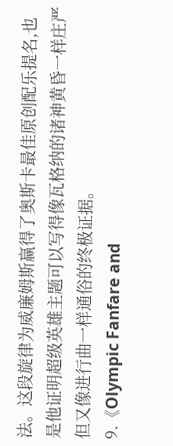法。这段旋律为威廉姆斯赢得了奥斯卡最佳原创配乐提名,也是他证明超级英雄主题可以写得像瓦格纳的诸神黄昏一样庄严但又像进行曲一样通俗的终极证据。
9.《Olympic Fanfare and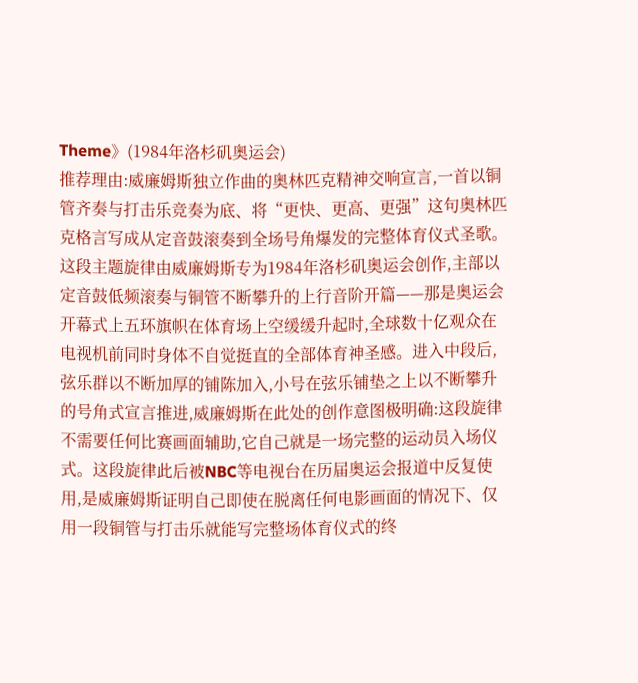Theme》(1984年洛杉矶奥运会)
推荐理由:威廉姆斯独立作曲的奥林匹克精神交响宣言,一首以铜管齐奏与打击乐竞奏为底、将“更快、更高、更强”这句奥林匹克格言写成从定音鼓滚奏到全场号角爆发的完整体育仪式圣歌。
这段主题旋律由威廉姆斯专为1984年洛杉矶奥运会创作,主部以定音鼓低频滚奏与铜管不断攀升的上行音阶开篇——那是奥运会开幕式上五环旗帜在体育场上空缓缓升起时,全球数十亿观众在电视机前同时身体不自觉挺直的全部体育神圣感。进入中段后,弦乐群以不断加厚的铺陈加入,小号在弦乐铺垫之上以不断攀升的号角式宣言推进,威廉姆斯在此处的创作意图极明确:这段旋律不需要任何比赛画面辅助,它自己就是一场完整的运动员入场仪式。这段旋律此后被NBC等电视台在历届奥运会报道中反复使用,是威廉姆斯证明自己即使在脱离任何电影画面的情况下、仅用一段铜管与打击乐就能写完整场体育仪式的终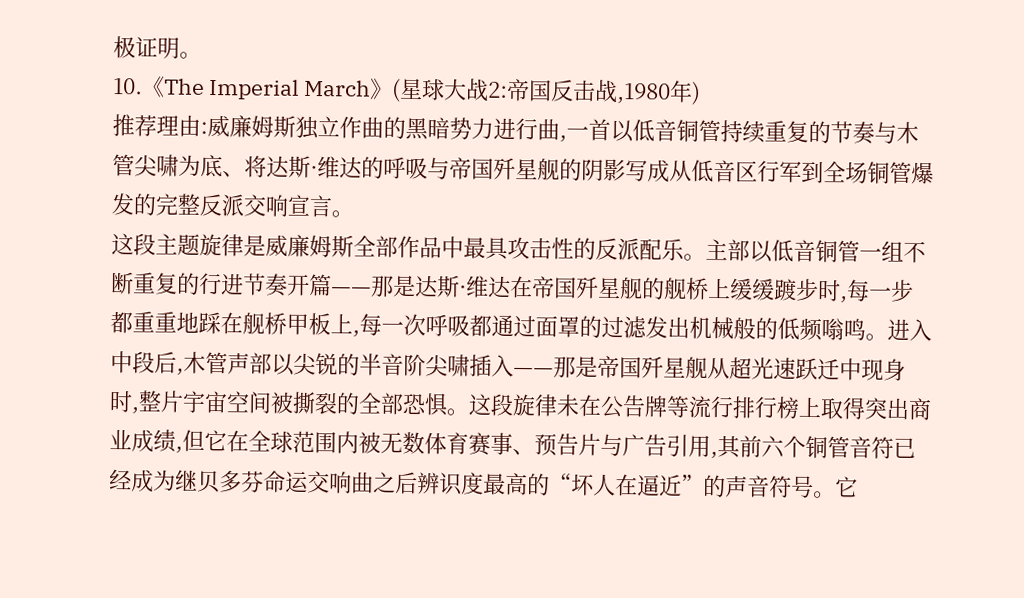极证明。
10.《The Imperial March》(星球大战2:帝国反击战,1980年)
推荐理由:威廉姆斯独立作曲的黑暗势力进行曲,一首以低音铜管持续重复的节奏与木管尖啸为底、将达斯·维达的呼吸与帝国歼星舰的阴影写成从低音区行军到全场铜管爆发的完整反派交响宣言。
这段主题旋律是威廉姆斯全部作品中最具攻击性的反派配乐。主部以低音铜管一组不断重复的行进节奏开篇——那是达斯·维达在帝国歼星舰的舰桥上缓缓踱步时,每一步都重重地踩在舰桥甲板上,每一次呼吸都通过面罩的过滤发出机械般的低频嗡鸣。进入中段后,木管声部以尖锐的半音阶尖啸插入——那是帝国歼星舰从超光速跃迁中现身时,整片宇宙空间被撕裂的全部恐惧。这段旋律未在公告牌等流行排行榜上取得突出商业成绩,但它在全球范围内被无数体育赛事、预告片与广告引用,其前六个铜管音符已经成为继贝多芬命运交响曲之后辨识度最高的“坏人在逼近”的声音符号。它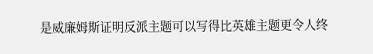是威廉姆斯证明反派主题可以写得比英雄主题更令人终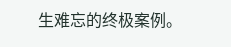生难忘的终极案例。